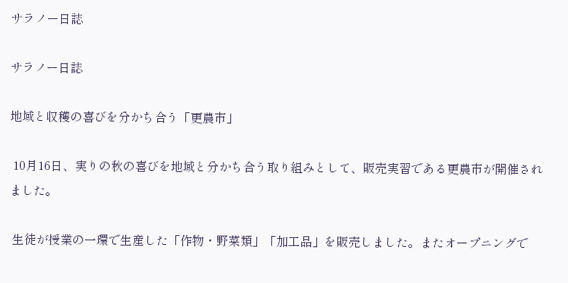サラノー日誌

サラノー日誌

地域と収穫の喜びを分かち合う「更農市」

 10月16日、実りの秋の喜びを地域と分かち合う取り組みとして、販売実習である更農市が開催されました。

 生徒が授業の一環で生産した「作物・野菜類」「加工品」を販売しました。またオープニングで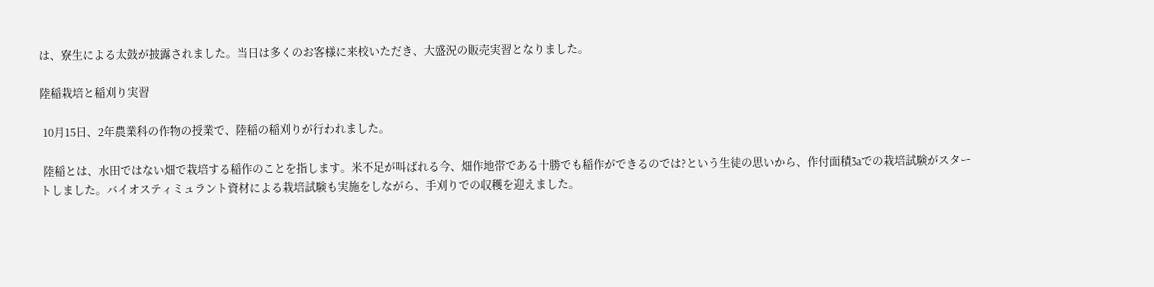は、寮生による太鼓が披露されました。当日は多くのお客様に来校いただき、大盛況の販売実習となりました。

陸稲栽培と稲刈り実習

 10月15日、2年農業科の作物の授業で、陸稲の稲刈りが行われました。

 陸稲とは、水田ではない畑で栽培する稲作のことを指します。米不足が叫ばれる今、畑作地帯である十勝でも稲作ができるのでは?という生徒の思いから、作付面積3aでの栽培試験がスタートしました。バイオスティミュラント資材による栽培試験も実施をしながら、手刈りでの収穫を迎えました。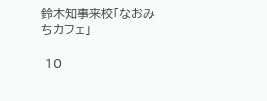鈴木知事来校「なおみちカフェ」

 10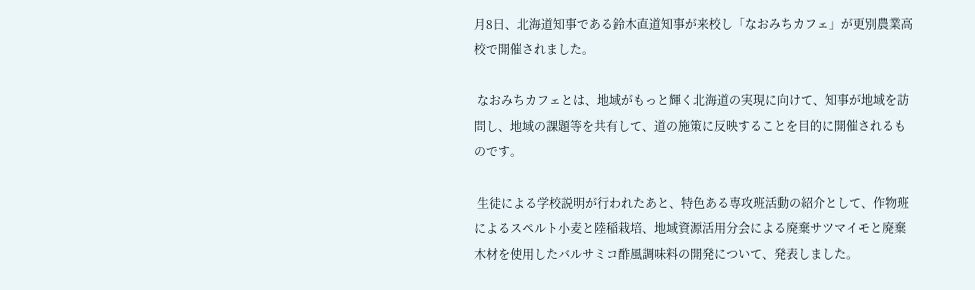月8日、北海道知事である鈴木直道知事が来校し「なおみちカフェ」が更別農業高校で開催されました。

 なおみちカフェとは、地域がもっと輝く北海道の実現に向けて、知事が地域を訪問し、地域の課題等を共有して、道の施策に反映することを目的に開催されるものです。

 生徒による学校説明が行われたあと、特色ある専攻班活動の紹介として、作物班によるスペルト小麦と陸稲栽培、地域資源活用分会による廃棄サツマイモと廃棄木材を使用したバルサミコ酢風調味料の開発について、発表しました。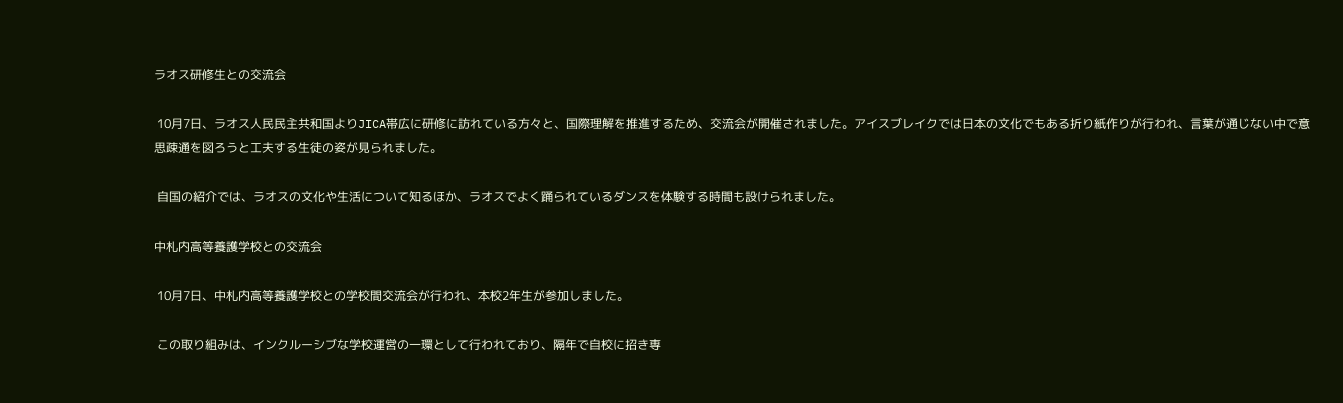ラオス研修生との交流会

 10月7日、ラオス人民民主共和国よりJICA帯広に研修に訪れている方々と、国際理解を推進するため、交流会が開催されました。アイスブレイクでは日本の文化でもある折り紙作りが行われ、言葉が通じない中で意思疎通を図ろうと工夫する生徒の姿が見られました。

 自国の紹介では、ラオスの文化や生活について知るほか、ラオスでよく踊られているダンスを体験する時間も設けられました。

中札内高等養護学校との交流会

 10月7日、中札内高等養護学校との学校間交流会が行われ、本校2年生が参加しました。

 この取り組みは、インクルーシブな学校運営の一環として行われており、隔年で自校に招き専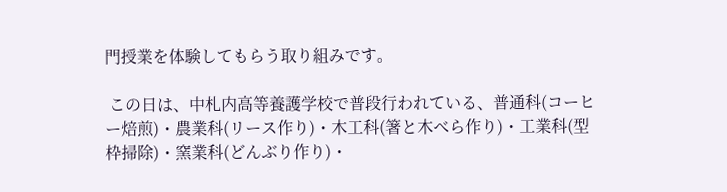門授業を体験してもらう取り組みです。

 この日は、中札内高等養護学校で普段行われている、普通科(コーヒー焙煎)・農業科(リース作り)・木工科(箸と木べら作り)・工業科(型枠掃除)・窯業科(どんぶり作り)・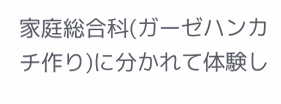家庭総合科(ガーゼハンカチ作り)に分かれて体験し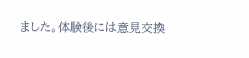ました。体験後には意見交換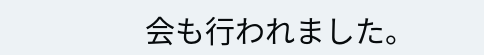会も行われました。